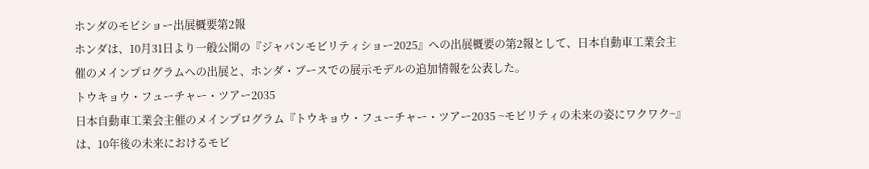ホンダのモビショー出展概要第2報
ホンダは、10月31日より一般公開の『ジャパンモビリティショー2025』への出展概要の第2報として、日本自動車工業会主催のメインプログラムへの出展と、ホンダ・ブースでの展示モデルの追加情報を公表した。
トウキョウ・フューチャー・ツアー2035
日本自動車工業会主催のメインプログラム『トウキョウ・フューチャー・ツアー2035 ~モビリティの未来の姿にワクワク~』は、10年後の未来におけるモビ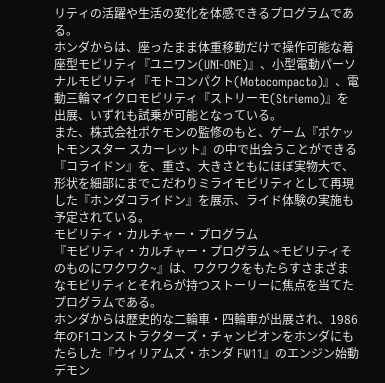リティの活躍や生活の変化を体感できるプログラムである。
ホンダからは、座ったまま体重移動だけで操作可能な着座型モビリティ『ユニワン(UNI-ONE)』、小型電動パーソナルモビリティ『モトコンパクト(Motocompacto)』、電動三輪マイクロモビリティ『ストリーモ(Striemo)』を出展、いずれも試乗が可能となっている。
また、株式会社ポケモンの監修のもと、ゲーム『ポケットモンスター スカーレット』の中で出会うことができる『コライドン』を、重さ、大きさともにほぼ実物大で、形状を細部にまでこだわりミライモビリティとして再現した『ホンダコライドン』を展示、ライド体験の実施も予定されている。
モビリティ・カルチャー・プログラム
『モビリティ・カルチャー・プログラム ~モビリティそのものにワクワク~』は、ワクワクをもたらすさまざまなモビリティとそれらが持つストーリーに焦点を当てたプログラムである。
ホンダからは歴史的な二輪車・四輪車が出展され、1986年のF1コンストラクターズ・チャンピオンをホンダにもたらした『ウィリアムズ・ホンダ FW11』のエンジン始動デモン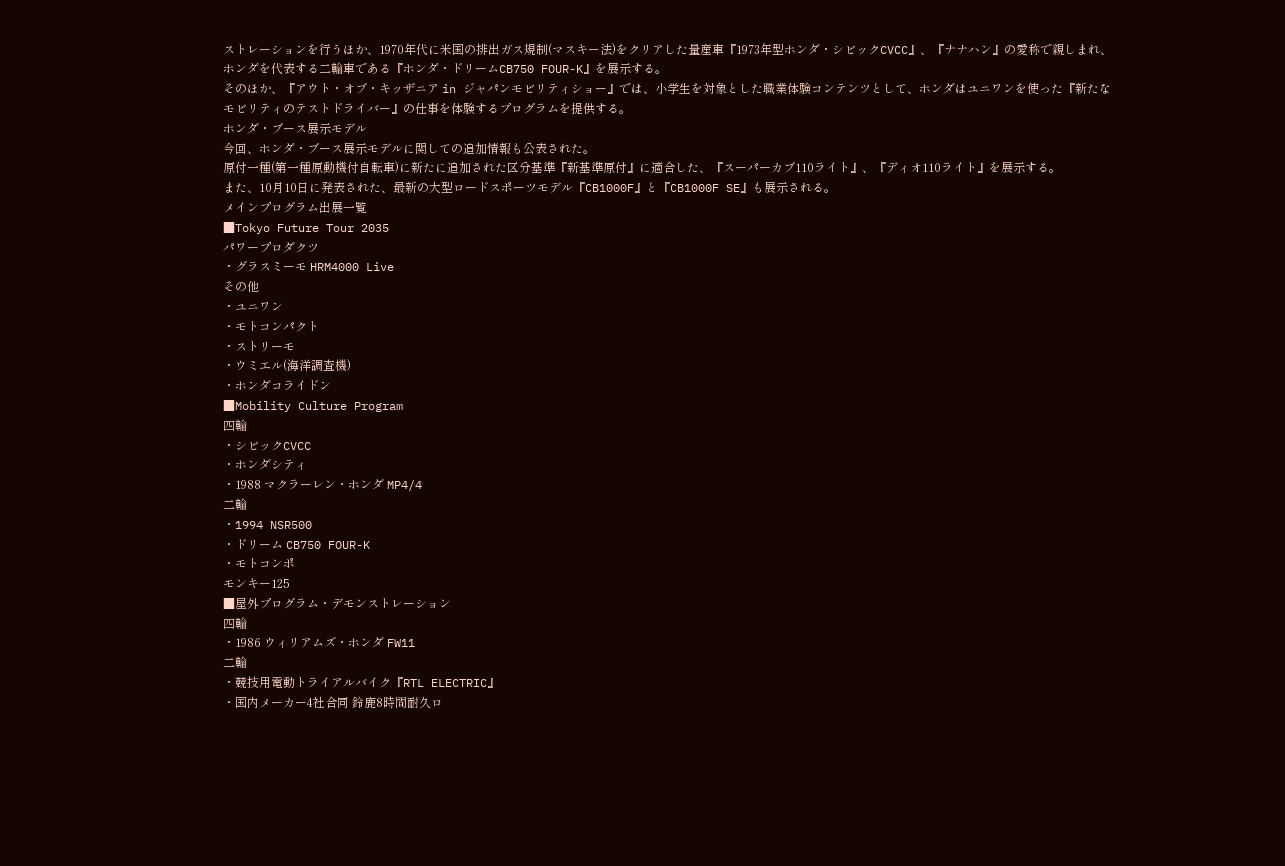ストレーションを行うほか、1970年代に米国の排出ガス規制(マスキー法)をクリアした量産車『1973年型ホンダ・シビックCVCC』、『ナナハン』の愛称で親しまれ、ホンダを代表する二輪車である『ホンダ・ドリームCB750 FOUR-K』を展示する。
そのほか、『アウト・オブ・キッザニア in ジャパンモビリティショー』では、小学生を対象とした職業体験コンテンツとして、ホンダはユニワンを使った『新たなモビリティのテストドライバー』の仕事を体験するプログラムを提供する。
ホンダ・ブース展示モデル
今回、ホンダ・ブース展示モデルに関しての追加情報も公表された。
原付一種(第一種原動機付自転車)に新たに追加された区分基準『新基準原付』に適合した、『スーパーカブ110ライト』、『ディオ110ライト』を展示する。
また、10月10日に発表された、最新の大型ロードスポーツモデル『CB1000F』と『CB1000F SE』も展示される。
メインプログラム出展一覧
■Tokyo Future Tour 2035
パワープロダクツ
・グラスミーモ HRM4000 Live
その他
・ユニワン
・モトコンパクト
・ストリーモ
・ウミエル(海洋調査機)
・ホンダコライドン
■Mobility Culture Program
四輪
・シビックCVCC
・ホンダシティ
・1988 マクラーレン・ホンダ MP4/4
二輪
・1994 NSR500
・ドリーム CB750 FOUR-K
・モトコンポ
モンキー125
■屋外プログラム・デモンストレーション
四輪
・1986 ウィリアムズ・ホンダ FW11
二輪
・競技用電動トライアルバイク『RTL ELECTRIC』
・国内メーカー4社合同 鈴鹿8時間耐久ロ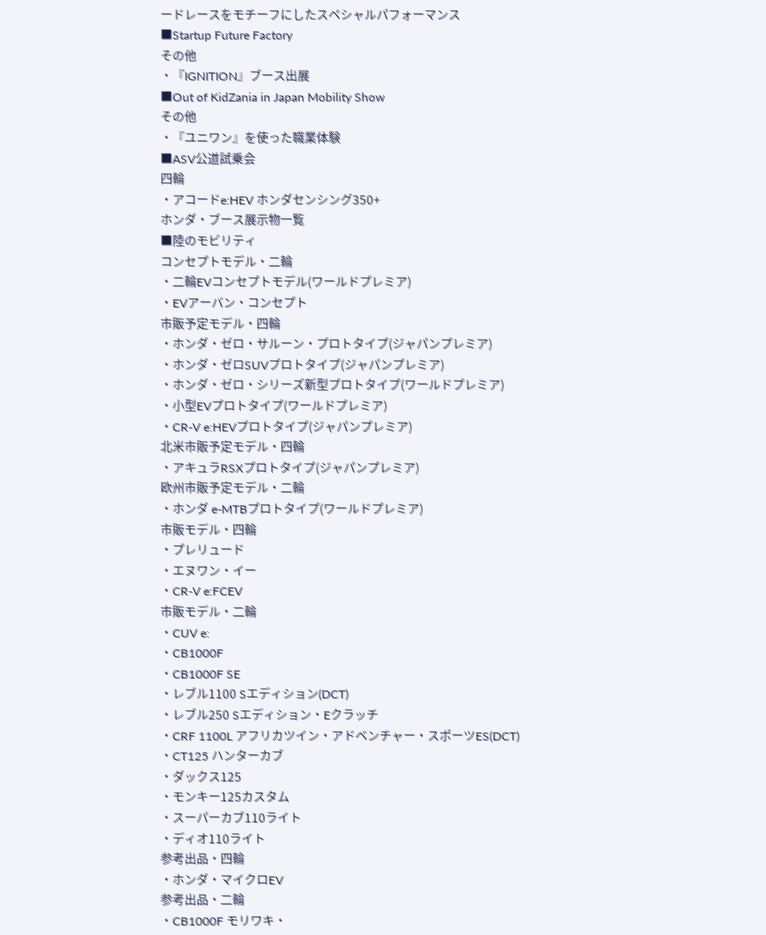ードレースをモチーフにしたスペシャルパフォーマンス
■Startup Future Factory
その他
・『IGNITION』ブース出展
■Out of KidZania in Japan Mobility Show
その他
・『ユニワン』を使った職業体験
■ASV公道試乗会
四輪
・アコードe:HEV ホンダセンシング350+
ホンダ・ブース展示物一覧
■陸のモビリティ
コンセプトモデル・二輪
・二輪EVコンセプトモデル(ワールドプレミア)
・EVアーバン・コンセプト
市販予定モデル・四輪
・ホンダ・ゼロ・サルーン・プロトタイプ(ジャパンプレミア)
・ホンダ・ゼロSUVプロトタイプ(ジャパンプレミア)
・ホンダ・ゼロ・シリーズ新型プロトタイプ(ワールドプレミア)
・小型EVプロトタイプ(ワールドプレミア)
・CR-V e:HEVプロトタイプ(ジャパンプレミア)
北米市販予定モデル・四輪
・アキュラRSXプロトタイプ(ジャパンプレミア)
欧州市販予定モデル・二輪
・ホンダ e-MTBプロトタイプ(ワールドプレミア)
市販モデル・四輪
・プレリュード
・エヌワン・イー
・CR-V e:FCEV
市販モデル・二輪
・CUV e:
・CB1000F
・CB1000F SE
・レブル1100 Sエディション(DCT)
・レブル250 Sエディション・Eクラッチ
・CRF 1100L アフリカツイン・アドベンチャー・スポーツES(DCT)
・CT125 ハンターカブ
・ダックス125
・モンキー125カスタム
・スーパーカブ110ライト
・ディオ110ライト
参考出品・四輪
・ホンダ・マイクロEV
参考出品・二輪
・CB1000F モリワキ・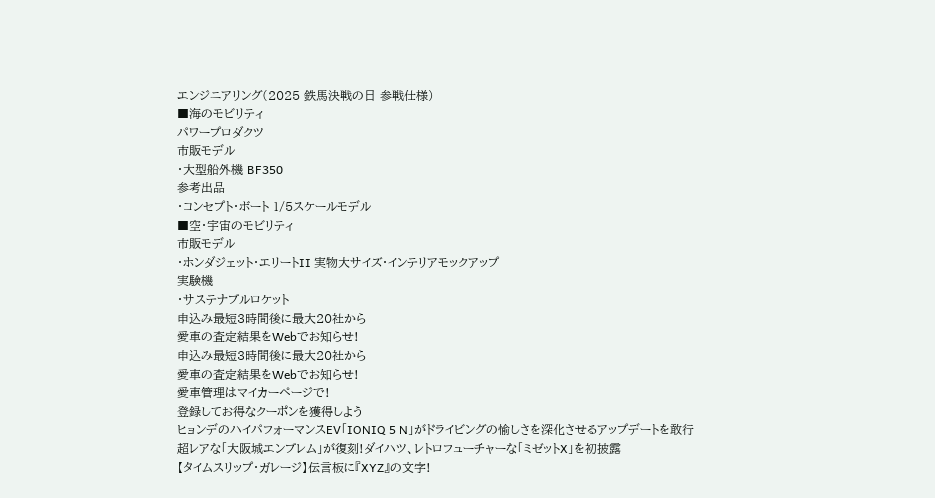エンジニアリング(2025 鉄馬決戦の日 参戦仕様)
■海のモビリティ
パワープロダクツ
市販モデル
・大型船外機 BF350
参考出品
・コンセプト・ボート 1/5スケールモデル
■空・宇宙のモビリティ
市販モデル
・ホンダジェット・エリートII 実物大サイズ・インテリアモックアップ
実験機
・サステナブルロケット
申込み最短3時間後に最大20社から
愛車の査定結果をWebでお知らせ!
申込み最短3時間後に最大20社から
愛車の査定結果をWebでお知らせ!
愛車管理はマイカーページで!
登録してお得なクーポンを獲得しよう
ヒョンデのハイパフォーマンスEV「IONIQ 5 N」がドライビングの愉しさを深化させるアップデートを敢行
超レアな「大阪城エンブレム」が復刻!ダイハツ、レトロフューチャーな「ミゼットX」を初披露
【タイムスリップ・ガレージ】伝言板に『XYZ』の文字!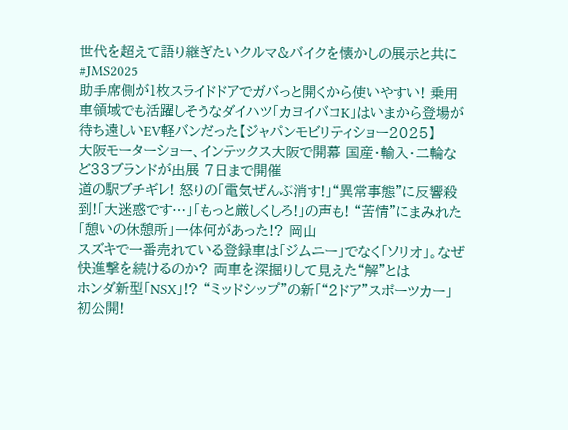世代を超えて語り継ぎたいクルマ&バイクを懐かしの展示と共に #JMS2025
助手席側が1枚スライドドアでガバっと開くから使いやすい! 乗用車領域でも活躍しそうなダイハツ「カヨイバコK」はいまから登場が待ち遠しいEV軽バンだった【ジャパンモビリティショー2025】
大阪モーターショー、インテックス大阪で開幕 国産・輸入・二輪など33ブランドが出展 7日まで開催
道の駅ブチギレ! 怒りの「電気ぜんぶ消す!」“異常事態”に反響殺到!「大迷惑です…」「もっと厳しくしろ!」の声も! “苦情”にまみれた「憩いの休憩所」一体何があった!? 岡山
スズキで一番売れている登録車は「ジムニー」でなく「ソリオ」。なぜ快進撃を続けるのか? 両車を深掘りして見えた“解”とは
ホンダ新型「NSX」!? “ミッドシップ”の新「“2ドア”スポーツカー」初公開!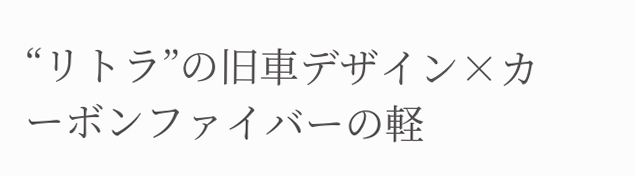“リトラ”の旧車デザイン×カーボンファイバーの軽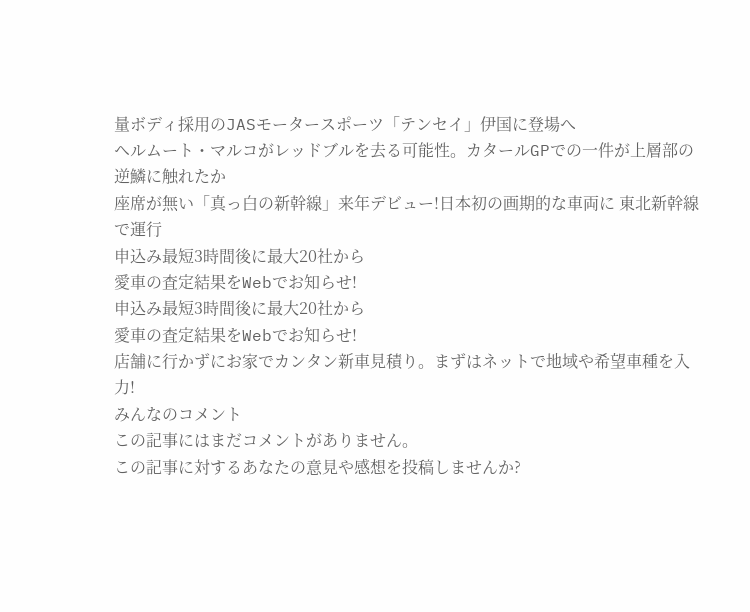量ボディ採用のJASモータースポーツ「テンセイ」伊国に登場へ
ヘルムート・マルコがレッドブルを去る可能性。カタールGPでの一件が上層部の逆鱗に触れたか
座席が無い「真っ白の新幹線」来年デビュー!日本初の画期的な車両に 東北新幹線で運行
申込み最短3時間後に最大20社から
愛車の査定結果をWebでお知らせ!
申込み最短3時間後に最大20社から
愛車の査定結果をWebでお知らせ!
店舗に行かずにお家でカンタン新車見積り。まずはネットで地域や希望車種を入力!
みんなのコメント
この記事にはまだコメントがありません。
この記事に対するあなたの意見や感想を投稿しませんか?